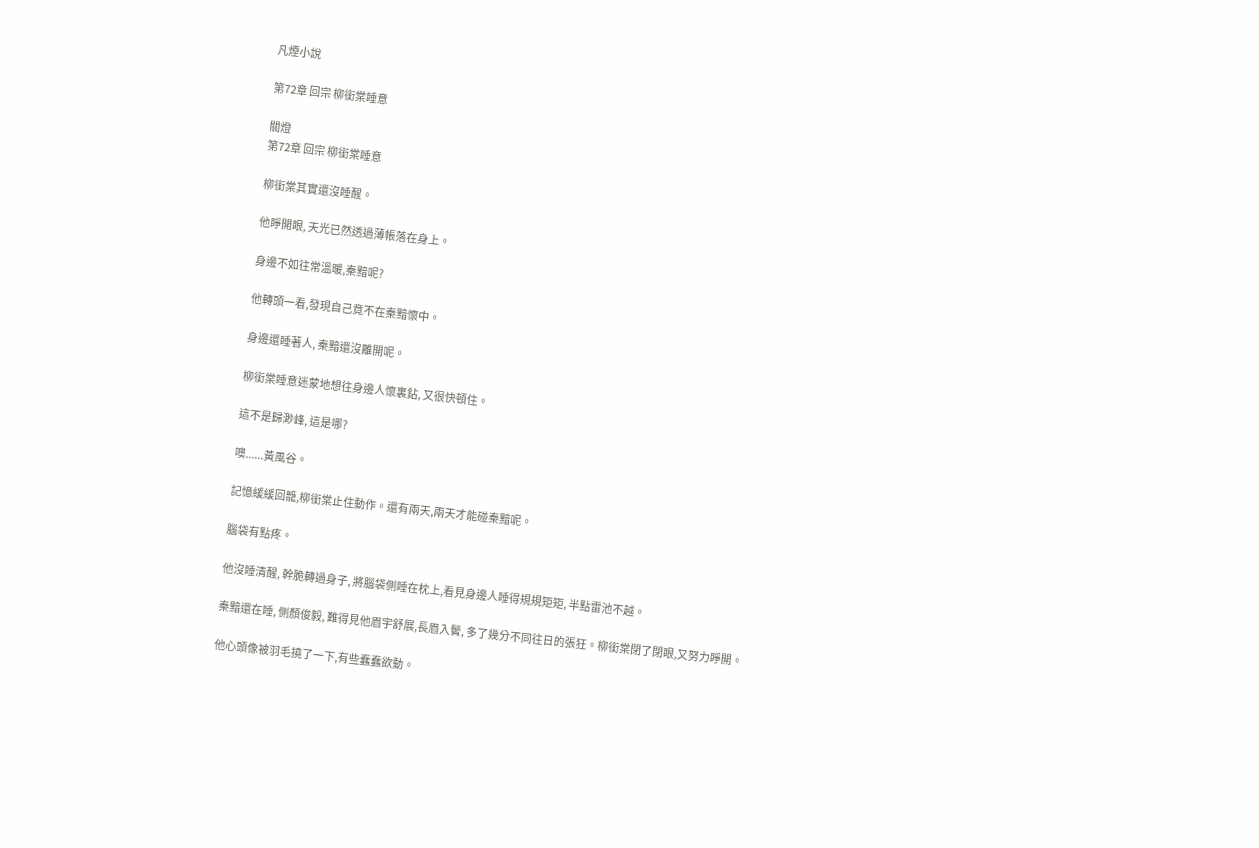凡煙小說

第72章 回宗 柳銜棠睡意

關燈
第72章 回宗 柳銜棠睡意

柳銜棠其實還沒睡醒。

他睜開眼, 天光已然透過薄帳落在身上。

身邊不如往常溫暖,秦黯呢?

他轉頭一看,發現自己竟不在秦黯懷中。

身邊還睡著人, 秦黯還沒離開呢。

柳銜棠睡意迷蒙地想往身邊人懷裏鉆, 又很快頓住。

這不是歸渺峰, 這是哪?

噢......黃風谷。

記憶緩緩回籠,柳銜棠止住動作。還有兩天,兩天才能碰秦黯呢。

腦袋有點疼。

他沒睡清醒, 幹脆轉過身子, 將腦袋側睡在枕上,看見身邊人睡得規規矩矩, 半點雷池不越。

秦黯還在睡, 側顏俊毅, 難得見他眉宇舒展,長眉入鬢, 多了幾分不同往日的張狂。柳銜棠閉了閉眼,又努力睜開。

他心頭像被羽毛撓了一下,有些蠢蠢欲動。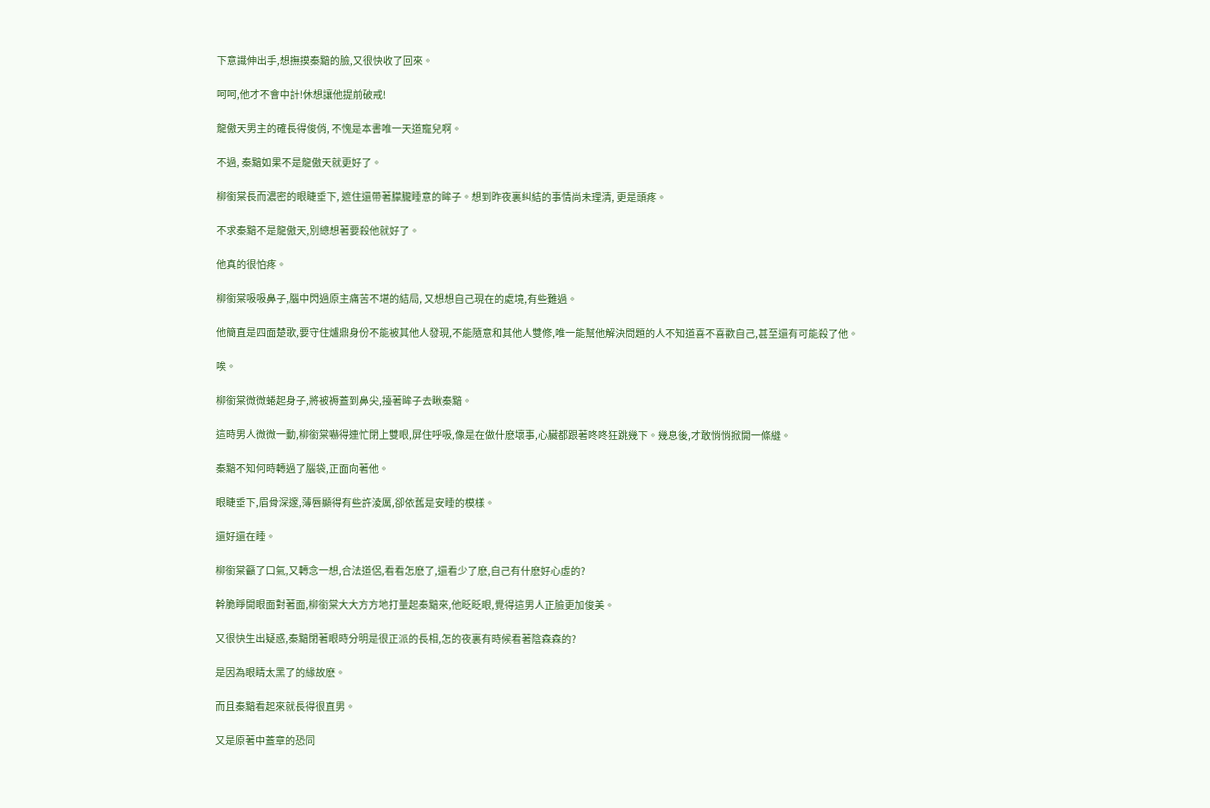下意識伸出手,想撫摸秦黯的臉,又很快收了回來。

呵呵,他才不會中計!休想讓他提前破戒!

龍傲天男主的確長得俊俏, 不愧是本書唯一天道寵兒啊。

不過, 秦黯如果不是龍傲天就更好了。

柳銜棠長而濃密的眼睫垂下, 遮住還帶著朦朧睡意的眸子。想到昨夜裏糾結的事情尚未理清, 更是頭疼。

不求秦黯不是龍傲天,別總想著要殺他就好了。

他真的很怕疼。

柳銜棠吸吸鼻子,腦中閃過原主痛苦不堪的結局, 又想想自己現在的處境,有些難過。

他簡直是四面楚歌,要守住爐鼎身份不能被其他人發現,不能隨意和其他人雙修,唯一能幫他解決問題的人不知道喜不喜歡自己,甚至還有可能殺了他。

唉。

柳銜棠微微蜷起身子,將被褥蓋到鼻尖,擡著眸子去瞅秦黯。

這時男人微微一動,柳銜棠嚇得連忙閉上雙眼,屏住呼吸,像是在做什麽壞事,心臟都跟著咚咚狂跳幾下。幾息後,才敢悄悄掀開一條縫。

秦黯不知何時轉過了腦袋,正面向著他。

眼睫垂下,眉骨深邃,薄唇顯得有些許淩厲,卻依舊是安睡的模樣。

還好還在睡。

柳銜棠籲了口氣,又轉念一想,合法道侶,看看怎麽了,還看少了麽,自己有什麽好心虛的?

幹脆睜開眼面對著面,柳銜棠大大方方地打量起秦黯來,他眨眨眼,覺得這男人正臉更加俊美。

又很快生出疑惑,秦黯閉著眼時分明是很正派的長相,怎的夜裏有時候看著陰森森的?

是因為眼睛太黑了的緣故麽。

而且秦黯看起來就長得很直男。

又是原著中蓋章的恐同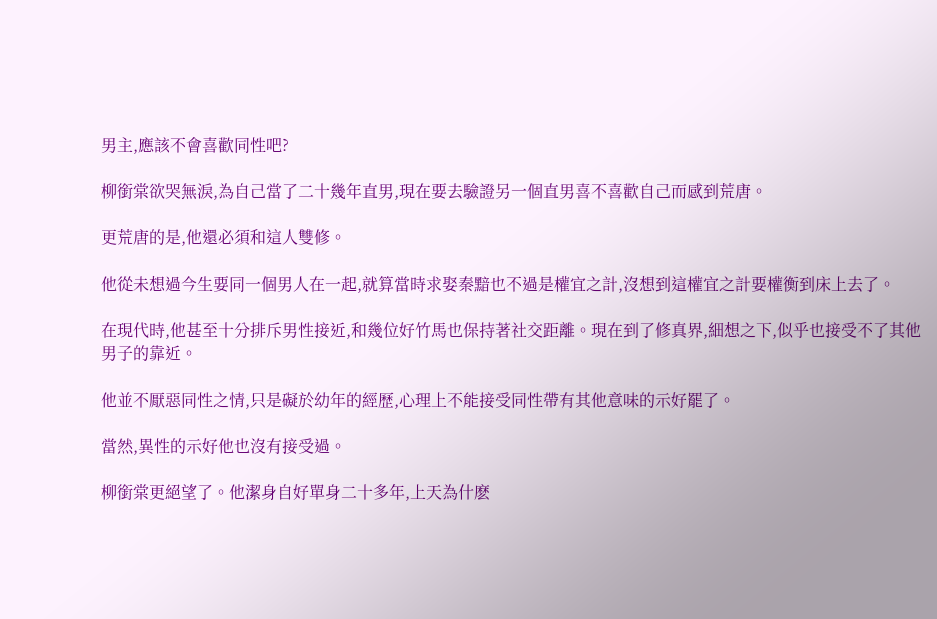男主,應該不會喜歡同性吧?

柳銜棠欲哭無淚,為自己當了二十幾年直男,現在要去驗證另一個直男喜不喜歡自己而感到荒唐。

更荒唐的是,他還必須和這人雙修。

他從未想過今生要同一個男人在一起,就算當時求娶秦黯也不過是權宜之計,沒想到這權宜之計要權衡到床上去了。

在現代時,他甚至十分排斥男性接近,和幾位好竹馬也保持著社交距離。現在到了修真界,細想之下,似乎也接受不了其他男子的靠近。

他並不厭惡同性之情,只是礙於幼年的經歷,心理上不能接受同性帶有其他意味的示好罷了。

當然,異性的示好他也沒有接受過。

柳銜棠更絕望了。他潔身自好單身二十多年,上天為什麽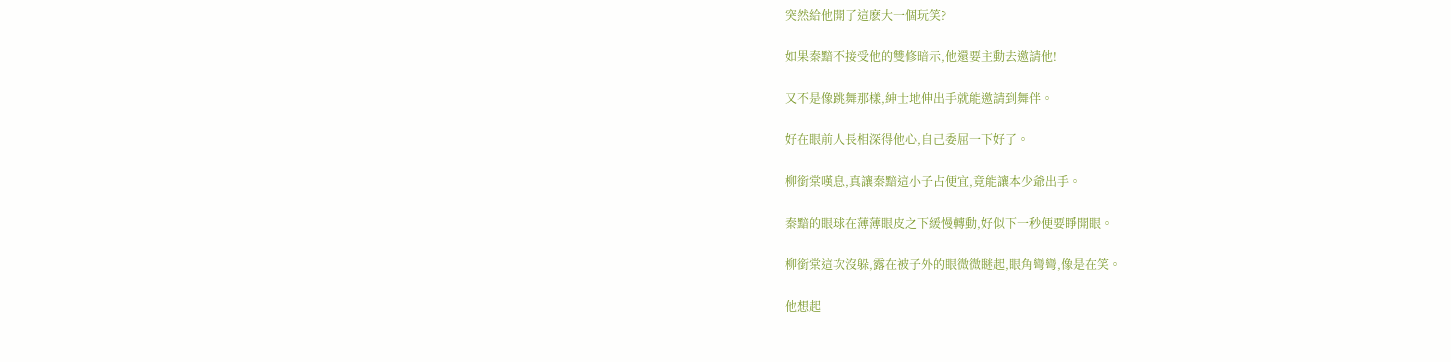突然給他開了這麽大一個玩笑?

如果秦黯不接受他的雙修暗示,他還要主動去邀請他!

又不是像跳舞那樣,紳士地伸出手就能邀請到舞伴。

好在眼前人長相深得他心,自己委屈一下好了。

柳銜棠嘆息,真讓秦黯這小子占便宜,竟能讓本少爺出手。

秦黯的眼球在薄薄眼皮之下緩慢轉動,好似下一秒便要睜開眼。

柳銜棠這次沒躲,露在被子外的眼微微瞇起,眼角彎彎,像是在笑。

他想起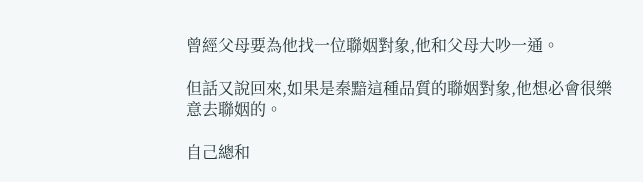曾經父母要為他找一位聯姻對象,他和父母大吵一通。

但話又說回來,如果是秦黯這種品質的聯姻對象,他想必會很樂意去聯姻的。

自己總和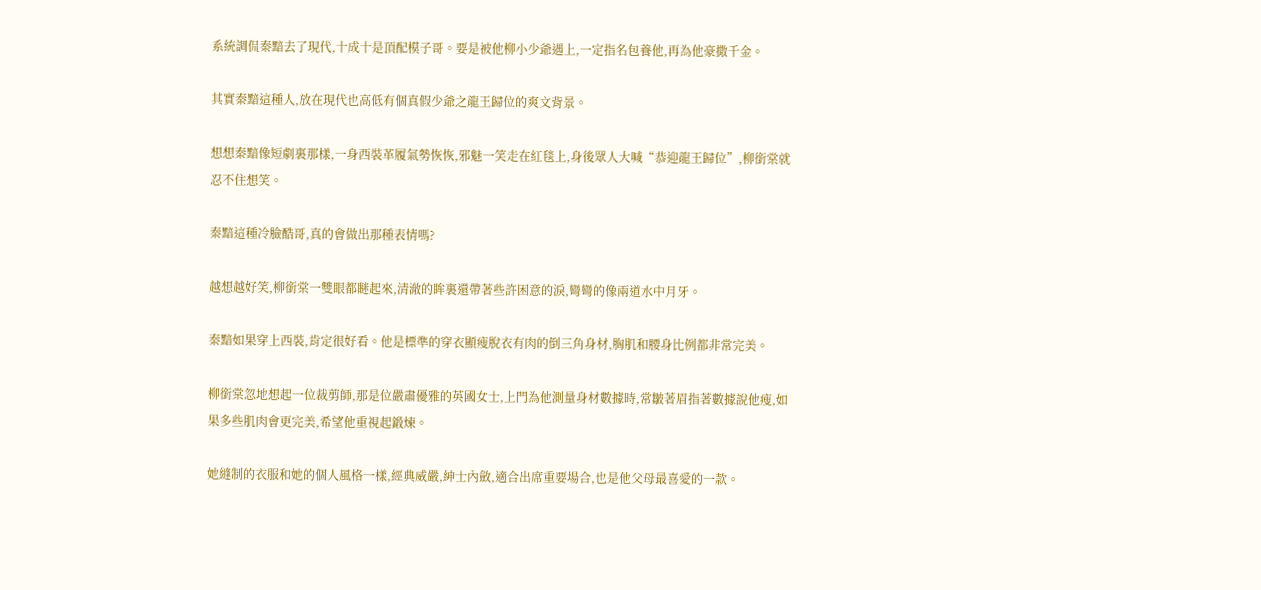系統調侃秦黯去了現代,十成十是頂配模子哥。要是被他柳小少爺遇上,一定指名包養他,再為他豪撒千金。

其實秦黯這種人,放在現代也高低有個真假少爺之龍王歸位的爽文背景。

想想秦黯像短劇裏那樣,一身西裝革履氣勢恢恢,邪魅一笑走在紅毯上,身後眾人大喊“恭迎龍王歸位”,柳銜棠就忍不住想笑。

秦黯這種冷臉酷哥,真的會做出那種表情嗎?

越想越好笑,柳銜棠一雙眼都瞇起來,清澈的眸裏還帶著些許困意的淚,彎彎的像兩道水中月牙。

秦黯如果穿上西裝,肯定很好看。他是標準的穿衣顯瘦脫衣有肉的倒三角身材,胸肌和腰身比例都非常完美。

柳銜棠忽地想起一位裁剪師,那是位嚴肅優雅的英國女士,上門為他測量身材數據時,常皺著眉指著數據說他瘦,如果多些肌肉會更完美,希望他重視起鍛煉。

她縫制的衣服和她的個人風格一樣,經典威嚴,紳士內斂,適合出席重要場合,也是他父母最喜愛的一款。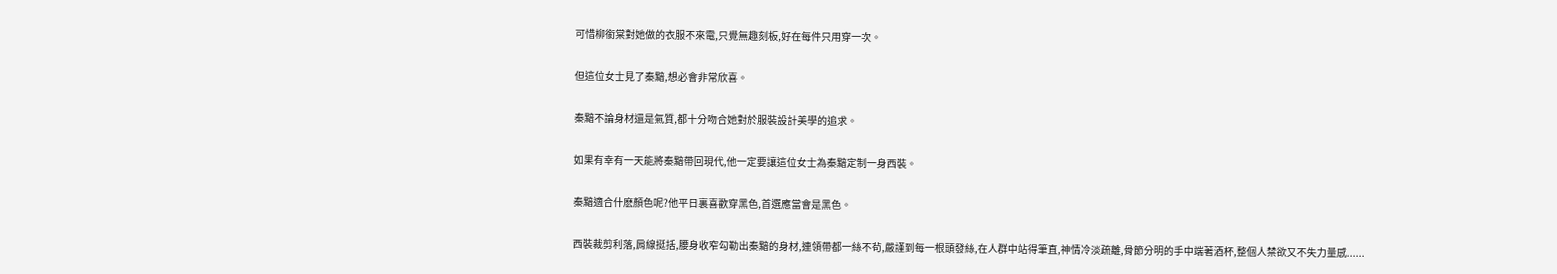可惜柳銜棠對她做的衣服不來電,只覺無趣刻板,好在每件只用穿一次。

但這位女士見了秦黯,想必會非常欣喜。

秦黯不論身材還是氣質,都十分吻合她對於服裝設計美學的追求。

如果有幸有一天能將秦黯帶回現代,他一定要讓這位女士為秦黯定制一身西裝。

秦黯適合什麽顏色呢?他平日裏喜歡穿黑色,首選應當會是黑色。

西裝裁剪利落,肩線挺括,腰身收窄勾勒出秦黯的身材,連領帶都一絲不茍,嚴謹到每一根頭發絲,在人群中站得筆直,神情冷淡疏離,骨節分明的手中端著酒杯,整個人禁欲又不失力量感......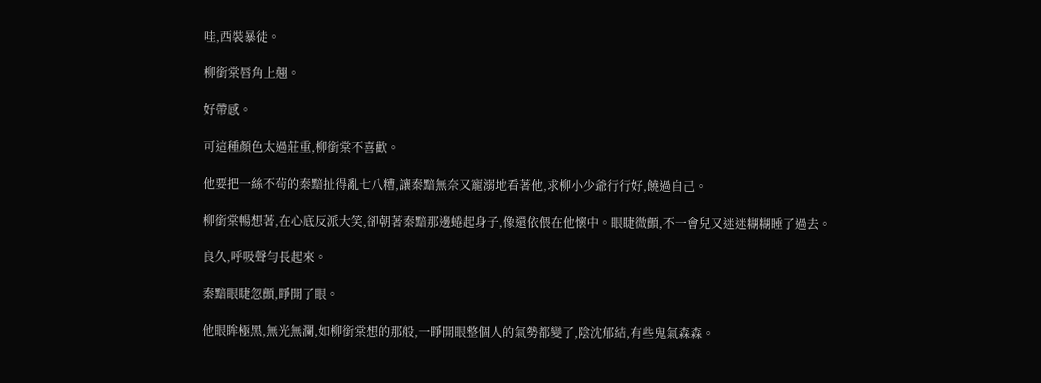哇,西裝暴徒。

柳銜棠唇角上翹。

好帶感。

可這種顏色太過莊重,柳銜棠不喜歡。

他要把一絲不茍的秦黯扯得亂七八糟,讓秦黯無奈又寵溺地看著他,求柳小少爺行行好,饒過自己。

柳銜棠暢想著,在心底反派大笑,卻朝著秦黯那邊蜷起身子,像還依偎在他懷中。眼睫微顫,不一會兒又迷迷糊糊睡了過去。

良久,呼吸聲勻長起來。

秦黯眼睫忽顫,睜開了眼。

他眼眸極黑,無光無瀾,如柳銜棠想的那般,一睜開眼整個人的氣勢都變了,陰沈郁結,有些鬼氣森森。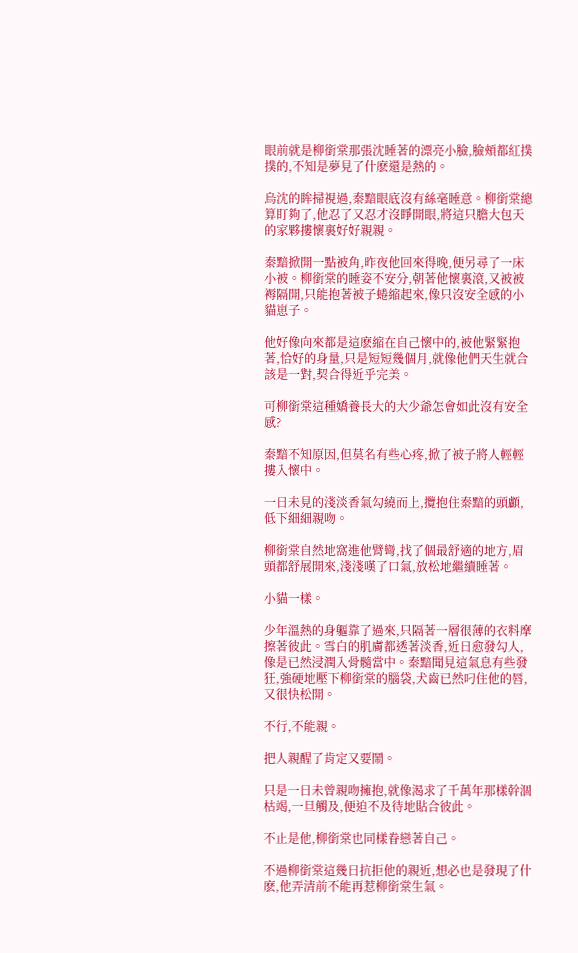眼前就是柳銜棠那張沈睡著的漂亮小臉,臉頰都紅撲撲的,不知是夢見了什麽還是熱的。

烏沈的眸掃視過,秦黯眼底沒有絲毫睡意。柳銜棠總算盯夠了,他忍了又忍才沒睜開眼,將這只膽大包天的家夥摟懷裏好好親親。

秦黯掀開一點被角,昨夜他回來得晚,便另尋了一床小被。柳銜棠的睡姿不安分,朝著他懷裏滾,又被被褥隔開,只能抱著被子蜷縮起來,像只沒安全感的小貓崽子。

他好像向來都是這麽縮在自己懷中的,被他緊緊抱著,恰好的身量,只是短短幾個月,就像他們天生就合該是一對,契合得近乎完美。

可柳銜棠這種嬌養長大的大少爺怎會如此沒有安全感?

秦黯不知原因,但莫名有些心疼,掀了被子將人輕輕摟入懷中。

一日未見的淺淡香氣勾繞而上,攬抱住秦黯的頭顱,低下細細親吻。

柳銜棠自然地窩進他臂彎,找了個最舒適的地方,眉頭都舒展開來,淺淺嘆了口氣,放松地繼續睡著。

小貓一樣。

少年溫熱的身軀靠了過來,只隔著一層很薄的衣料摩擦著彼此。雪白的肌膚都透著淡香,近日愈發勾人,像是已然浸潤入骨髓當中。秦黯聞見這氣息有些發狂,強硬地壓下柳銜棠的腦袋,犬齒已然叼住他的唇,又很快松開。

不行,不能親。

把人親醒了肯定又要鬧。

只是一日未曾親吻擁抱,就像渴求了千萬年那樣幹涸枯竭,一旦觸及,便迫不及待地貼合彼此。

不止是他,柳銜棠也同樣眷戀著自己。

不過柳銜棠這幾日抗拒他的親近,想必也是發現了什麽,他弄清前不能再惹柳銜棠生氣。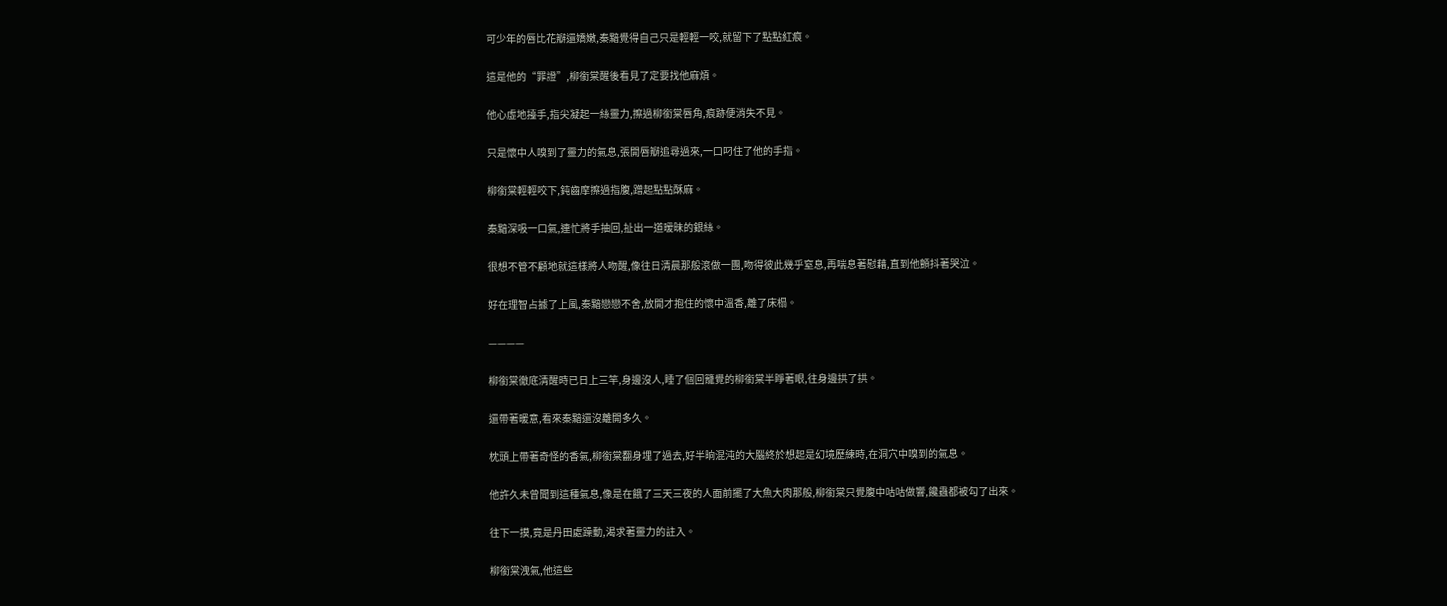可少年的唇比花瓣還嬌嫩,秦黯覺得自己只是輕輕一咬,就留下了點點紅痕。

這是他的“罪證”,柳銜棠醒後看見了定要找他麻煩。

他心虛地擡手,指尖凝起一絲靈力,擦過柳銜棠唇角,痕跡便消失不見。

只是懷中人嗅到了靈力的氣息,張開唇瓣追尋過來,一口叼住了他的手指。

柳銜棠輕輕咬下,鈍齒摩擦過指腹,蹭起點點酥麻。

秦黯深吸一口氣,連忙將手抽回,扯出一道暧昧的銀絲。

很想不管不顧地就這樣將人吻醒,像往日清晨那般滾做一團,吻得彼此幾乎窒息,再喘息著慰藉,直到他顫抖著哭泣。

好在理智占據了上風,秦黯戀戀不舍,放開才抱住的懷中溫香,離了床榻。

————

柳銜棠徹底清醒時已日上三竿,身邊沒人,睡了個回籠覺的柳銜棠半睜著眼,往身邊拱了拱。

還帶著暖意,看來秦黯還沒離開多久。

枕頭上帶著奇怪的香氣,柳銜棠翻身埋了過去,好半晌混沌的大腦終於想起是幻境歷練時,在洞穴中嗅到的氣息。

他許久未曾聞到這種氣息,像是在餓了三天三夜的人面前擺了大魚大肉那般,柳銜棠只覺腹中咕咕做響,饞蟲都被勾了出來。

往下一摸,竟是丹田處躁動,渴求著靈力的註入。

柳銜棠洩氣,他這些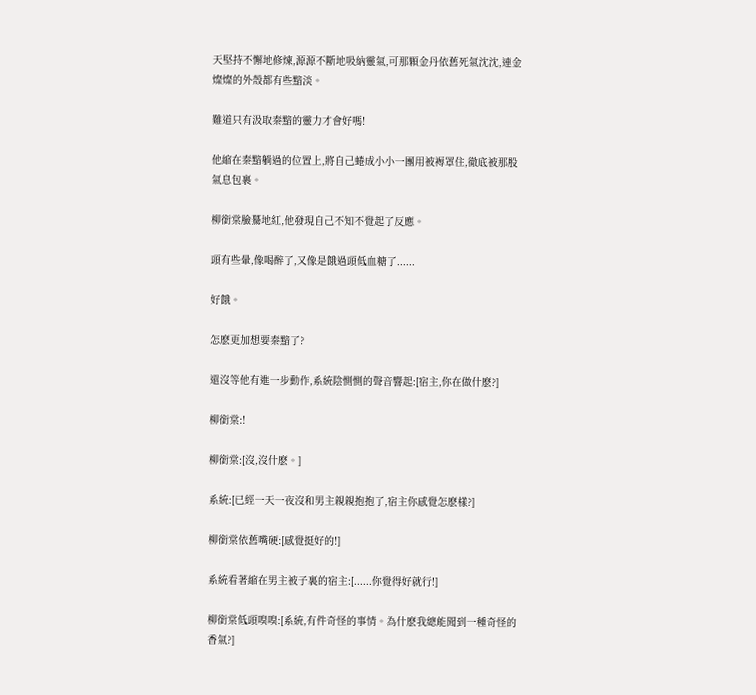天堅持不懈地修煉,源源不斷地吸納靈氣,可那顆金丹依舊死氣沈沈,連金燦燦的外殼都有些黯淡。

難道只有汲取秦黯的靈力才會好嗎!

他縮在秦黯躺過的位置上,將自己蜷成小小一團用被褥罩住,徹底被那股氣息包裹。

柳銜棠臉驀地紅,他發現自己不知不覺起了反應。

頭有些暈,像喝醉了,又像是餓過頭低血糖了......

好餓。

怎麽更加想要秦黯了?

還沒等他有進一步動作,系統陰惻惻的聲音響起:[宿主,你在做什麽?]

柳銜棠:!

柳銜棠:[沒,沒什麽。]

系統:[已經一天一夜沒和男主親親抱抱了,宿主你感覺怎麽樣?]

柳銜棠依舊嘴硬:[感覺挺好的!]

系統看著縮在男主被子裏的宿主:[......你覺得好就行!]

柳銜棠低頭嗅嗅:[系統,有件奇怪的事情。為什麽我總能聞到一種奇怪的香氣?]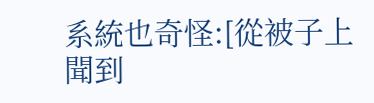系統也奇怪:[從被子上聞到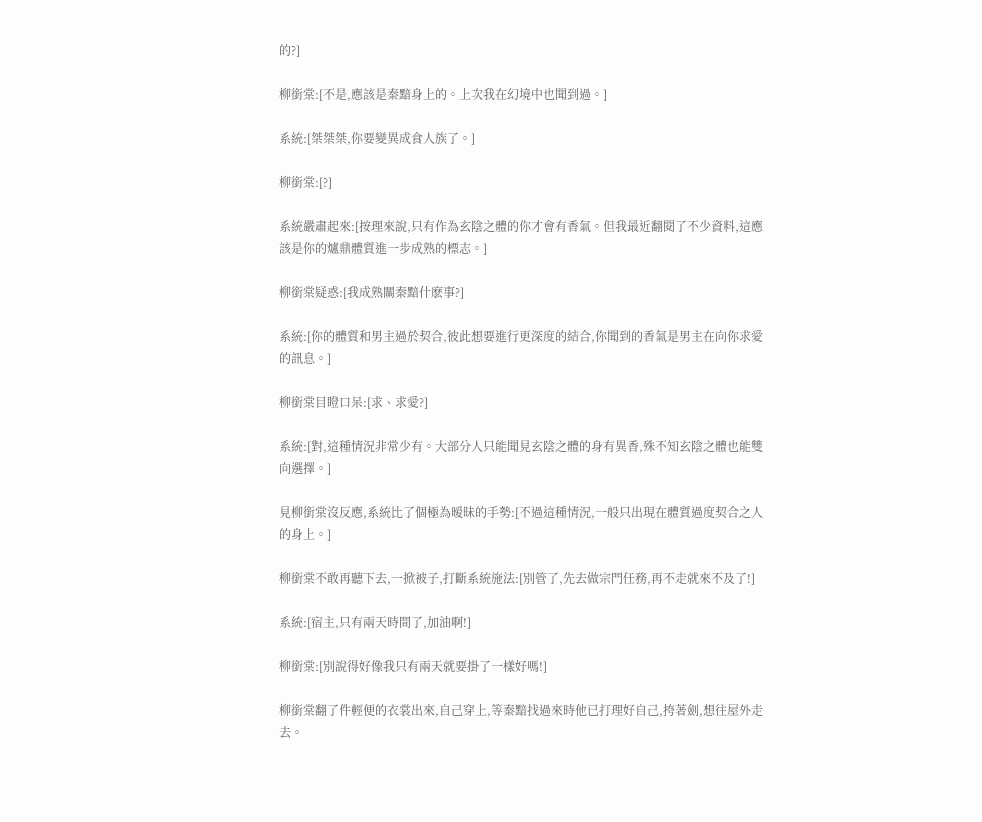的?]

柳銜棠:[不是,應該是秦黯身上的。上次我在幻境中也聞到過。]

系統:[桀桀桀,你要變異成食人族了。]

柳銜棠:[?]

系統嚴肅起來:[按理來說,只有作為玄陰之體的你才會有香氣。但我最近翻閱了不少資料,這應該是你的爐鼎體質進一步成熟的標志。]

柳銜棠疑惑:[我成熟關秦黯什麽事?]

系統:[你的體質和男主過於契合,彼此想要進行更深度的結合,你聞到的香氣是男主在向你求愛的訊息。]

柳銜棠目瞪口呆:[求、求愛?]

系統:[對,這種情況非常少有。大部分人只能聞見玄陰之體的身有異香,殊不知玄陰之體也能雙向選擇。]

見柳銜棠沒反應,系統比了個極為暧昧的手勢:[不過這種情況,一般只出現在體質過度契合之人的身上。]

柳銜棠不敢再聽下去,一掀被子,打斷系統施法:[別管了,先去做宗門任務,再不走就來不及了!]

系統:[宿主,只有兩天時間了,加油啊!]

柳銜棠:[別說得好像我只有兩天就要掛了一樣好嗎!]

柳銜棠翻了件輕便的衣裳出來,自己穿上,等秦黯找過來時他已打理好自己,挎著劍,想往屋外走去。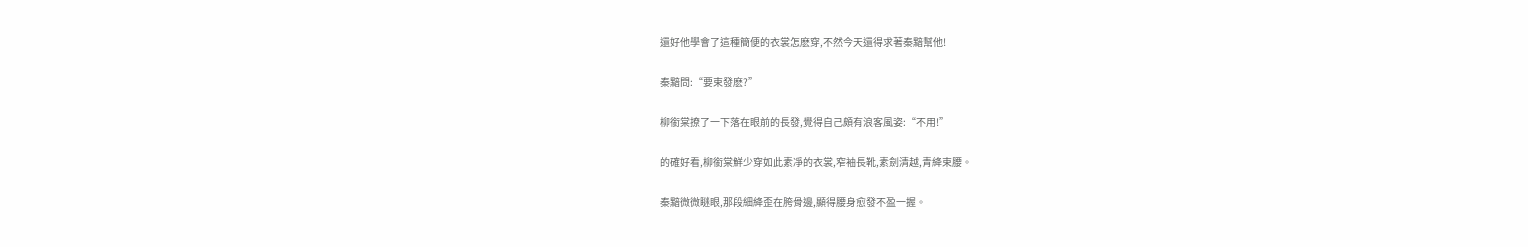還好他學會了這種簡便的衣裳怎麽穿,不然今天還得求著秦黯幫他!

秦黯問:“要束發麽?”

柳銜棠撩了一下落在眼前的長發,覺得自己頗有浪客風姿:“不用!”

的確好看,柳銜棠鮮少穿如此素凈的衣裳,窄袖長靴,素劍清越,青絳束腰。

秦黯微微瞇眼,那段細絳歪在胯骨邊,顯得腰身愈發不盈一握。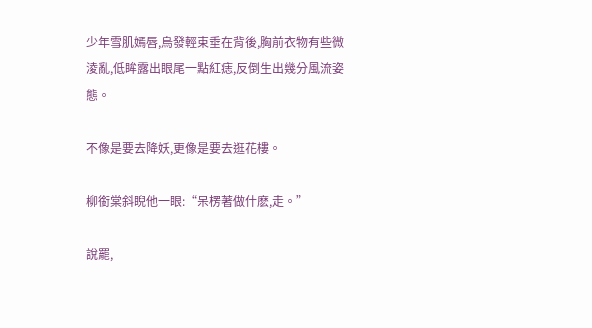少年雪肌嫣唇,烏發輕束垂在背後,胸前衣物有些微淩亂,低眸露出眼尾一點紅痣,反倒生出幾分風流姿態。

不像是要去降妖,更像是要去逛花樓。

柳銜棠斜睨他一眼:“呆楞著做什麽,走。”

說罷,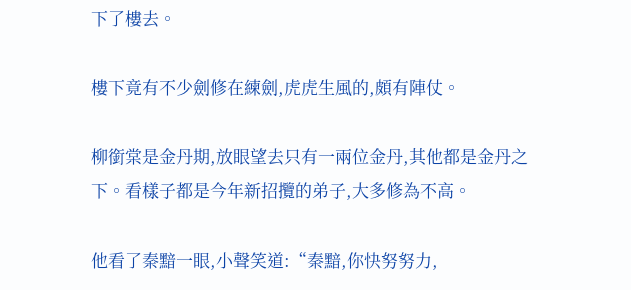下了樓去。

樓下竟有不少劍修在練劍,虎虎生風的,頗有陣仗。

柳銜棠是金丹期,放眼望去只有一兩位金丹,其他都是金丹之下。看樣子都是今年新招攬的弟子,大多修為不高。

他看了秦黯一眼,小聲笑道:“秦黯,你快努努力,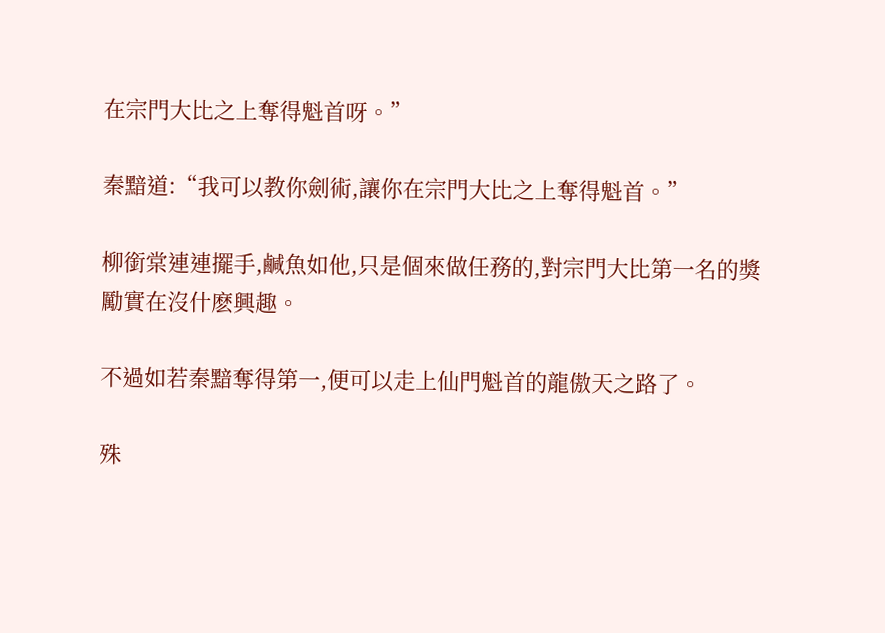在宗門大比之上奪得魁首呀。”

秦黯道:“我可以教你劍術,讓你在宗門大比之上奪得魁首。”

柳銜棠連連擺手,鹹魚如他,只是個來做任務的,對宗門大比第一名的獎勵實在沒什麽興趣。

不過如若秦黯奪得第一,便可以走上仙門魁首的龍傲天之路了。

殊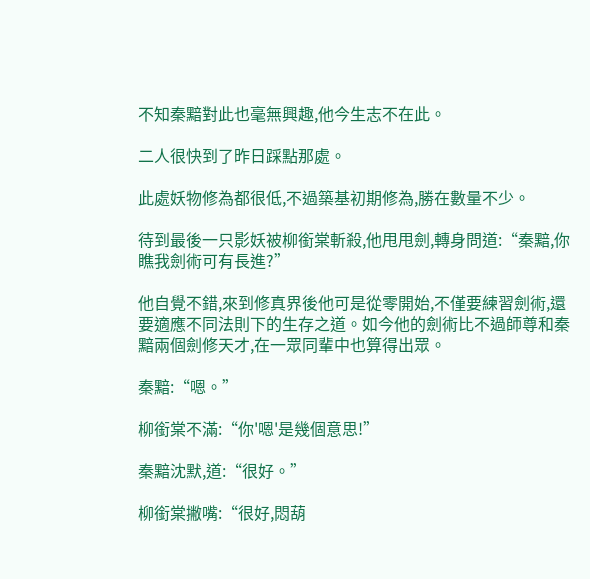不知秦黯對此也毫無興趣,他今生志不在此。

二人很快到了昨日踩點那處。

此處妖物修為都很低,不過築基初期修為,勝在數量不少。

待到最後一只影妖被柳銜棠斬殺,他甩甩劍,轉身問道:“秦黯,你瞧我劍術可有長進?”

他自覺不錯,來到修真界後他可是從零開始,不僅要練習劍術,還要適應不同法則下的生存之道。如今他的劍術比不過師尊和秦黯兩個劍修天才,在一眾同輩中也算得出眾。

秦黯:“嗯。”

柳銜棠不滿:“你'嗯'是幾個意思!”

秦黯沈默,道:“很好。”

柳銜棠撇嘴:“很好,悶葫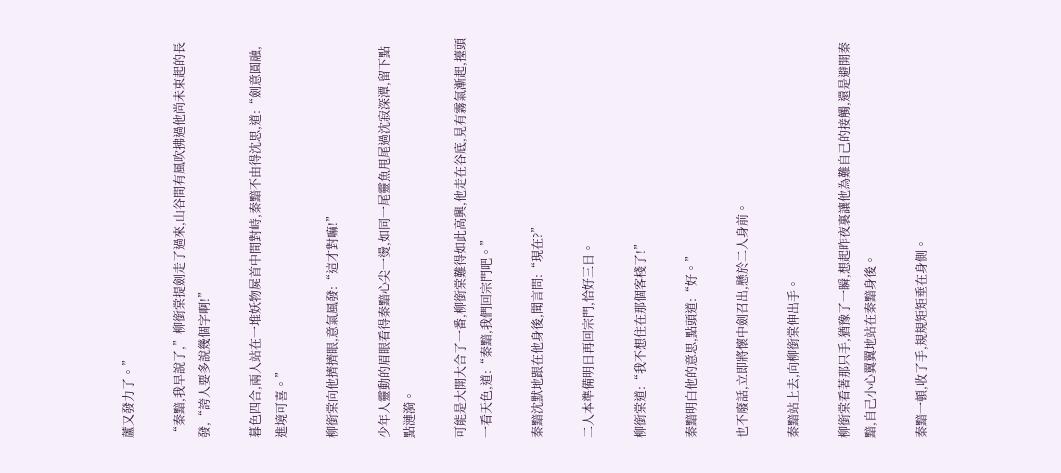蘆又發力了。”

“秦黯,我早說了,”柳銜棠提劍走了過來,山谷間有風吹拂過他尚未束起的長發,“誇人要多說幾個字啊!”

暮色四合,兩人站在一堆妖物屍首中間對峙,秦黯不由得沈思,道:“劍意圓融,進境可喜。”

柳銜棠向他擠擠眼,意氣風發:“這才對嘛!”

少年人靈動的眉眼看得秦黯心尖一燙,如同一尾靈魚甩尾過沈寂深潭,留下點點漣漪。

可能是大開大合了一番,柳銜棠難得如此高興,他走在谷底,見有霧氣漸起,擡頭一看天色,道:“秦黯,我們回宗門吧。”

秦黯沈默地跟在他身後,聞言問:“現在?”

二人本準備明日再回宗門,恰好三日。

柳銜棠道:“我不想住在那個客棧了!”

秦黯明白他的意思,點頭道:“好。”

也不廢話,立即將懷中劍召出,懸於二人身前。

秦黯站上去,向柳銜棠伸出手。

柳銜棠看著那只手,猶豫了一瞬,想起昨夜裏讓他為難自己的接觸,還是避開秦黯,自己小心翼翼地站在秦黯身後。

秦黯一頓,收了手,規規矩矩垂在身側。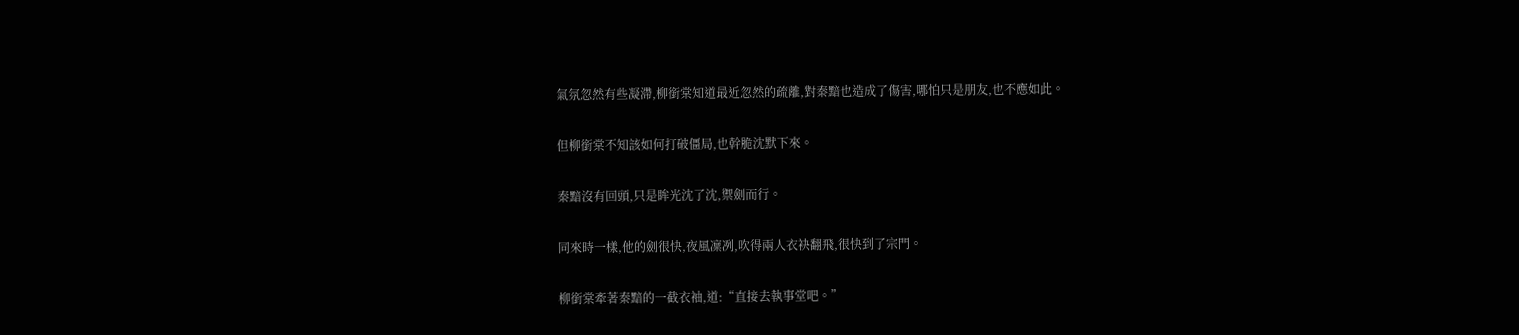氣氛忽然有些凝滯,柳銜棠知道最近忽然的疏離,對秦黯也造成了傷害,哪怕只是朋友,也不應如此。

但柳銜棠不知該如何打破僵局,也幹脆沈默下來。

秦黯沒有回頭,只是眸光沈了沈,禦劍而行。

同來時一樣,他的劍很快,夜風凜冽,吹得兩人衣袂翻飛,很快到了宗門。

柳銜棠牽著秦黯的一截衣袖,道:“直接去執事堂吧。”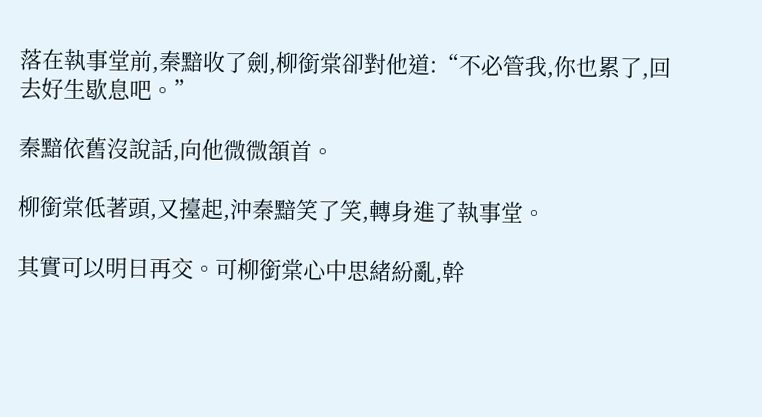落在執事堂前,秦黯收了劍,柳銜棠卻對他道:“不必管我,你也累了,回去好生歇息吧。”

秦黯依舊沒說話,向他微微頷首。

柳銜棠低著頭,又擡起,沖秦黯笑了笑,轉身進了執事堂。

其實可以明日再交。可柳銜棠心中思緒紛亂,幹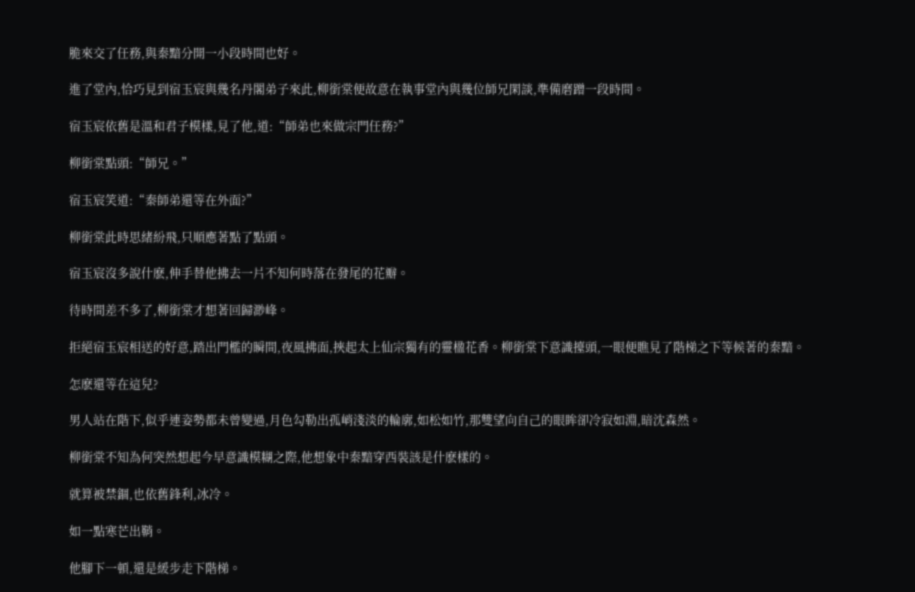脆來交了任務,與秦黯分開一小段時間也好。

進了堂內,恰巧見到宿玉宸與幾名丹閣弟子來此,柳銜棠便故意在執事堂內與幾位師兄閑談,準備磨蹭一段時間。

宿玉宸依舊是溫和君子模樣,見了他,道:“師弟也來做宗門任務?”

柳銜棠點頭:“師兄。”

宿玉宸笑道:“秦師弟還等在外面?”

柳銜棠此時思緒紛飛,只順應著點了點頭。

宿玉宸沒多說什麽,伸手替他拂去一片不知何時落在發尾的花瓣。

待時間差不多了,柳銜棠才想著回歸渺峰。

拒絕宿玉宸相送的好意,踏出門檻的瞬間,夜風拂面,挾起太上仙宗獨有的靈楹花香。柳銜棠下意識擡頭,一眼便瞧見了階梯之下等候著的秦黯。

怎麽還等在這兒?

男人站在階下,似乎連姿勢都未曾變過,月色勾勒出孤峭淺淡的輪廓,如松如竹,那雙望向自己的眼眸卻冷寂如淵,暗沈森然。

柳銜棠不知為何突然想起今早意識模糊之際,他想象中秦黯穿西裝該是什麽樣的。

就算被禁錮,也依舊鋒利,冰冷。

如一點寒芒出鞘。

他腳下一頓,還是緩步走下階梯。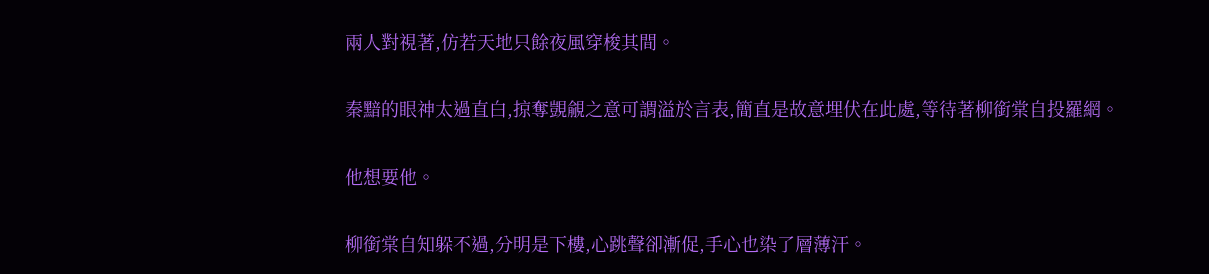兩人對視著,仿若天地只餘夜風穿梭其間。

秦黯的眼神太過直白,掠奪覬覦之意可謂溢於言表,簡直是故意埋伏在此處,等待著柳銜棠自投羅網。

他想要他。

柳銜棠自知躲不過,分明是下樓,心跳聲卻漸促,手心也染了層薄汗。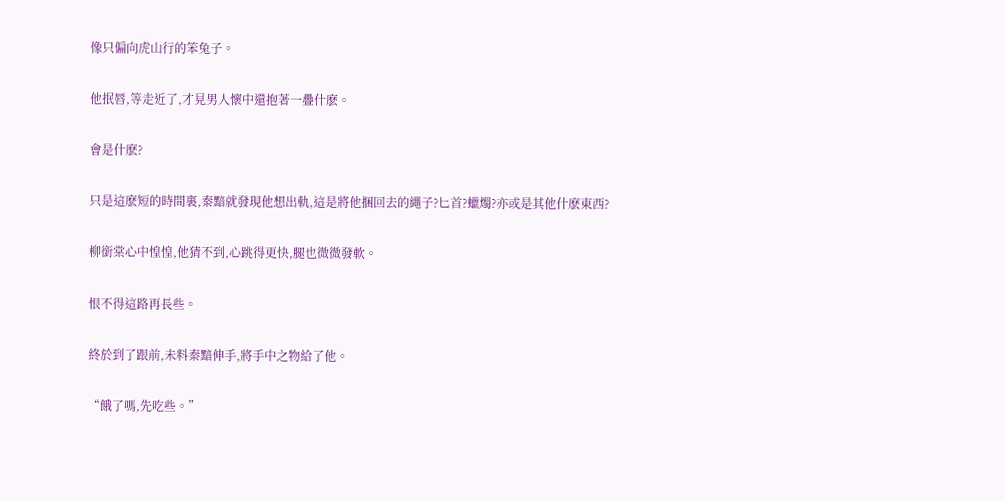像只偏向虎山行的笨兔子。

他抿唇,等走近了,才見男人懷中還抱著一疊什麽。

會是什麽?

只是這麽短的時間裏,秦黯就發現他想出軌,這是將他捆回去的繩子?匕首?蠟燭?亦或是其他什麽東西?

柳銜棠心中惶惶,他猜不到,心跳得更快,腿也微微發軟。

恨不得這路再長些。

終於到了跟前,未料秦黯伸手,將手中之物給了他。

“餓了嗎,先吃些。”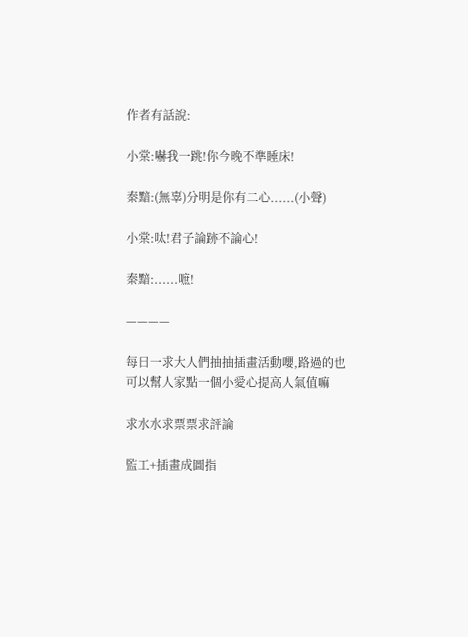作者有話說:

小棠:嚇我一跳!你今晚不準睡床!

秦黯:(無辜)分明是你有二心......(小聲)

小棠:呔!君子論跡不論心!

秦黯:......嗻!

————

每日一求大人們抽抽插畫活動嚶,路過的也可以幫人家點一個小愛心提高人氣值嘛

求水水求票票求評論

監工+插畫成圖指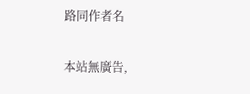路同作者名

本站無廣告,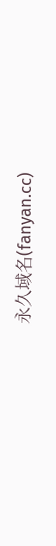永久域名(fanyan.cc)